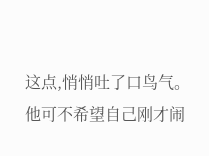这点,悄悄吐了口鸟气。他可不希望自己刚才闹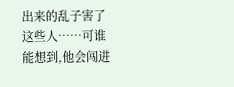出来的乱子害了这些人……可谁能想到,他会闯进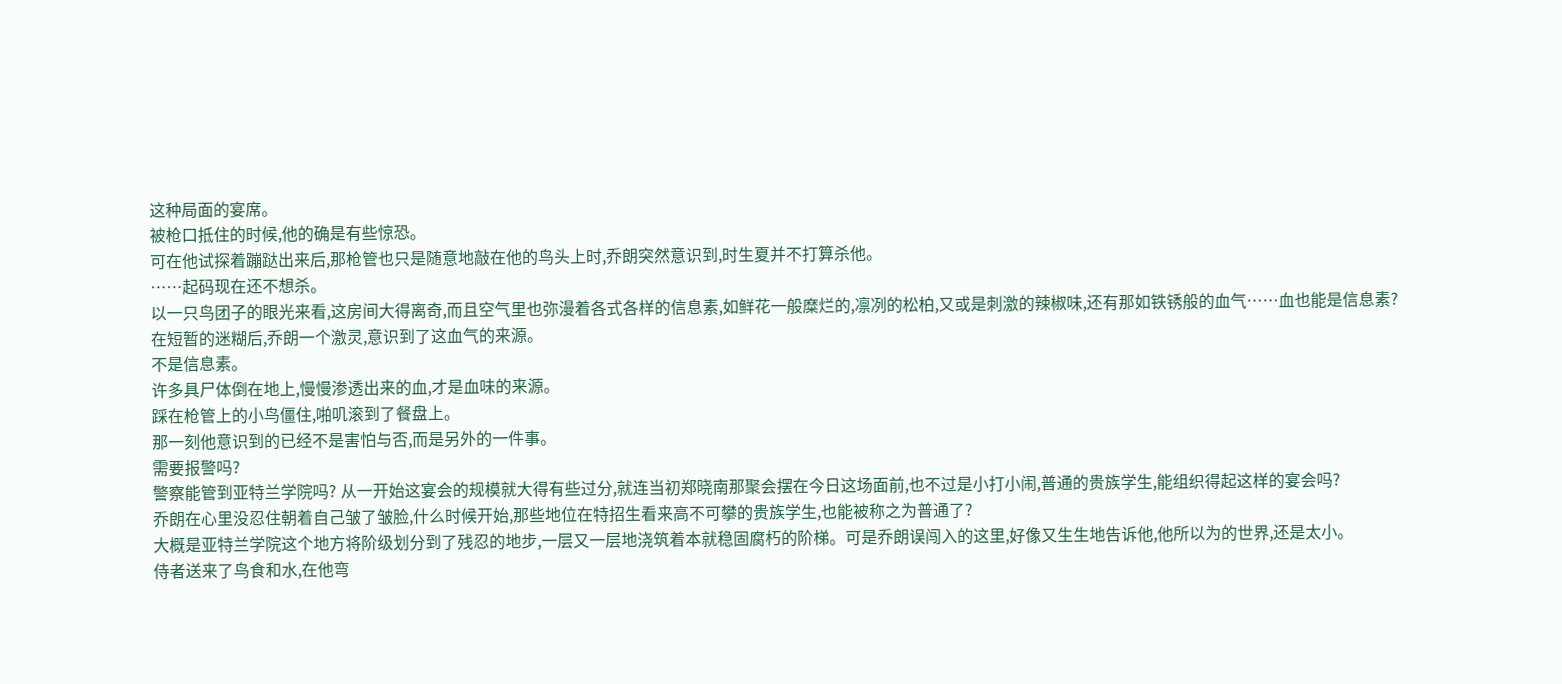这种局面的宴席。
被枪口抵住的时候,他的确是有些惊恐。
可在他试探着蹦跶出来后,那枪管也只是随意地敲在他的鸟头上时,乔朗突然意识到,时生夏并不打算杀他。
……起码现在还不想杀。
以一只鸟团子的眼光来看,这房间大得离奇,而且空气里也弥漫着各式各样的信息素,如鲜花一般糜烂的,凛冽的松柏,又或是刺激的辣椒味,还有那如铁锈般的血气……血也能是信息素?
在短暂的迷糊后,乔朗一个激灵,意识到了这血气的来源。
不是信息素。
许多具尸体倒在地上,慢慢渗透出来的血,才是血味的来源。
踩在枪管上的小鸟僵住,啪叽滚到了餐盘上。
那一刻他意识到的已经不是害怕与否,而是另外的一件事。
需要报警吗?
警察能管到亚特兰学院吗? 从一开始这宴会的规模就大得有些过分,就连当初郑晓南那聚会摆在今日这场面前,也不过是小打小闹,普通的贵族学生,能组织得起这样的宴会吗?
乔朗在心里没忍住朝着自己皱了皱脸,什么时候开始,那些地位在特招生看来高不可攀的贵族学生,也能被称之为普通了?
大概是亚特兰学院这个地方将阶级划分到了残忍的地步,一层又一层地浇筑着本就稳固腐朽的阶梯。可是乔朗误闯入的这里,好像又生生地告诉他,他所以为的世界,还是太小。
侍者送来了鸟食和水,在他弯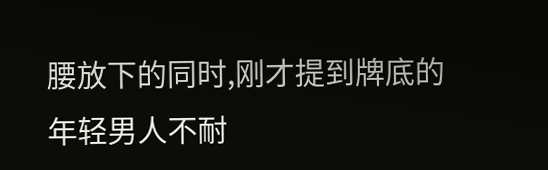腰放下的同时,刚才提到牌底的年轻男人不耐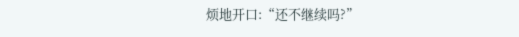烦地开口:“还不继续吗?”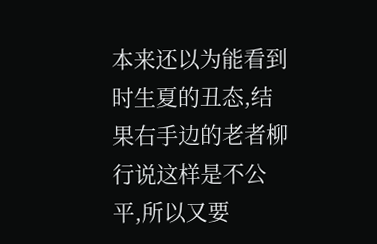本来还以为能看到时生夏的丑态,结果右手边的老者柳行说这样是不公平,所以又要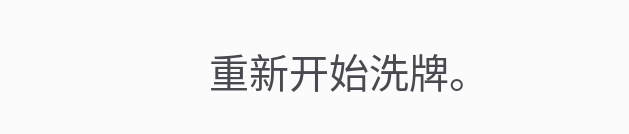重新开始洗牌。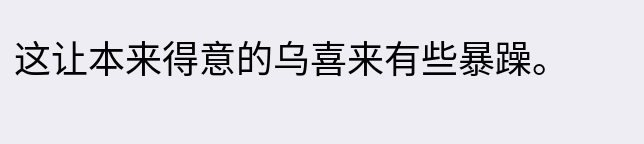这让本来得意的乌喜来有些暴躁。